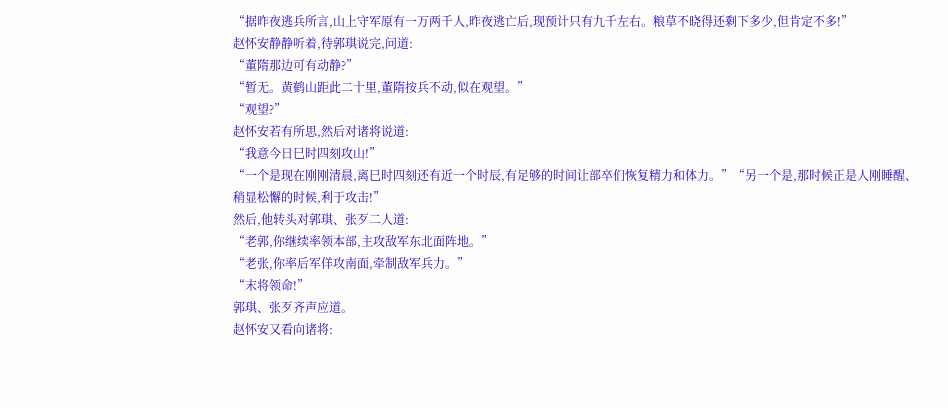“据昨夜逃兵所言,山上守军原有一万两千人,昨夜逃亡后,现预计只有九千左右。粮草不晓得还剩下多少,但肯定不多!”
赵怀安静静听着,待郭琪说完,问道:
“董隋那边可有动静?”
“暂无。黄鹤山距此二十里,董隋按兵不动,似在观望。”
“观望?”
赵怀安若有所思,然后对诸将说道:
“我意今日巳时四刻攻山!”
“一个是现在刚刚清晨,离巳时四刻还有近一个时辰,有足够的时间让部卒们恢复精力和体力。”“另一个是,那时候正是人刚睡醒、稍显松懈的时候,利于攻击!”
然后,他转头对郭琪、张歹二人道:
“老郭,你继续率领本部,主攻敌军东北面阵地。”
“老张,你率后军佯攻南面,牵制敌军兵力。”
“末将领命!”
郭琪、张歹齐声应道。
赵怀安又看向诸将: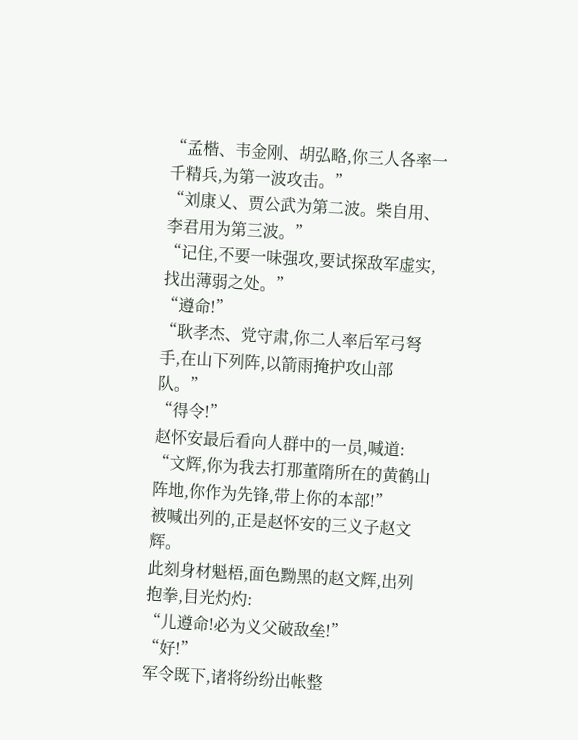“孟楷、韦金刚、胡弘略,你三人各率一千精兵,为第一波攻击。”
“刘康乂、贾公武为第二波。柴自用、李君用为第三波。”
“记住,不要一味强攻,要试探敌军虚实,找出薄弱之处。”
“遵命!”
“耿孝杰、党守肃,你二人率后军弓弩手,在山下列阵,以箭雨掩护攻山部队。”
“得令!”
赵怀安最后看向人群中的一员,喊道:
“文辉,你为我去打那董隋所在的黄鹤山阵地,你作为先锋,带上你的本部!”
被喊出列的,正是赵怀安的三义子赵文辉。
此刻身材魁梧,面色黝黑的赵文辉,出列抱拳,目光灼灼:
“儿遵命!必为义父破敌垒!”
“好!”
军令既下,诸将纷纷出帐整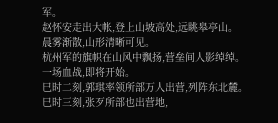军。
赵怀安走出大帐,登上山坡高处,远眺皋亭山。
晨雾渐散,山形清晰可见。
杭州军的旗帜在山风中飘扬,营垒间人影绰绰。
一场血战,即将开始。
巳时二刻,郭琪率领所部万人出营,列阵东北麓。
巳时三刻,张歹所部也出营地,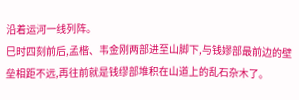沿着运河一线列阵。
巳时四刻前后,孟楷、韦金刚两部进至山脚下,与钱嫪部最前边的壁垒相距不远,再往前就是钱缪部堆积在山道上的乱石杂木了。